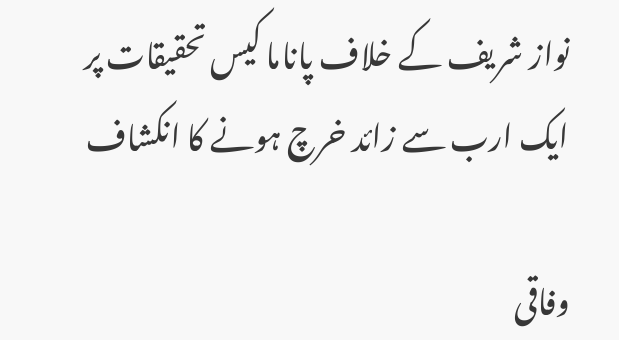نواز شریف کے خلاف پاناما کیس تحقیقات پر ایک ارب سے زائد خرچ ہونے کا انکشاف

وفاقی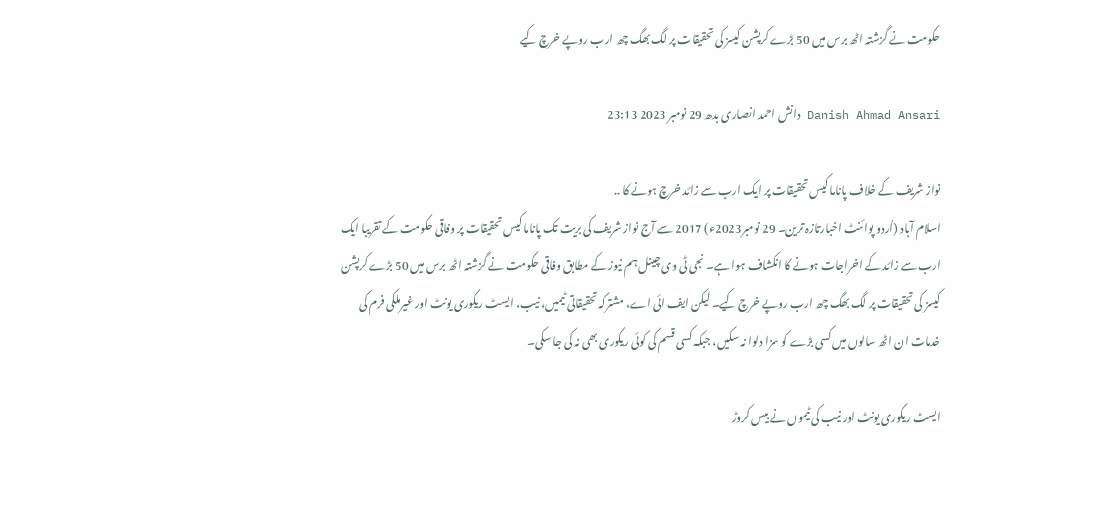حکومت نے گزشتہ اٹھ برس میں 50 بڑے کرپشن کیسز کی تحقیقات پر لگ بھگ چھ ارب روپے خرچ کیے

Danish Ahmad Ansari دانش احمد انصاری بدھ 29 نومبر 2023 23:13

نواز شریف کے خلاف پاناما کیس تحقیقات پر ایک ارب سے زائد خرچ ہونے کا ..
اسلام آباد (اُردو پوائنٹ اخبارتازہ ترین۔ 29 نومبر2023ء) 2017 سے آج نواز شریف کی بریت تک پاناما کیس تحقیقات پر وفاقی حکومت کے تقریبا ایک ارب سے زائد کے اخراجات ہونے کا انکشاف ہوا ہے۔ نجی ٹی وی چینل ہم نیوز کے مطابق وفاقی حکومت نے گزشتہ اٹھ برس میں 50 بڑے کرپشن کیسز کی تحقیقات پر لگ بھگ چھ ارب روپے خرچ کیے۔ لیکن ایف ائی اے، مشترکہ تحقیقاتی ٹیمیں، نیب، ایسٹ ریکوری یونٹ اور غیرملکی فرم کی خدمات ان اٹھ سالوں میں کسی بڑے کو سزا دلوا نہ سکیں، جبکہ کسی قسم کی کوئی ریکوری بھی نہ کی جا سکی۔

ایسٹ ریکوری یونٹ اور نیب کی ٹیموں نے بیس کروڑ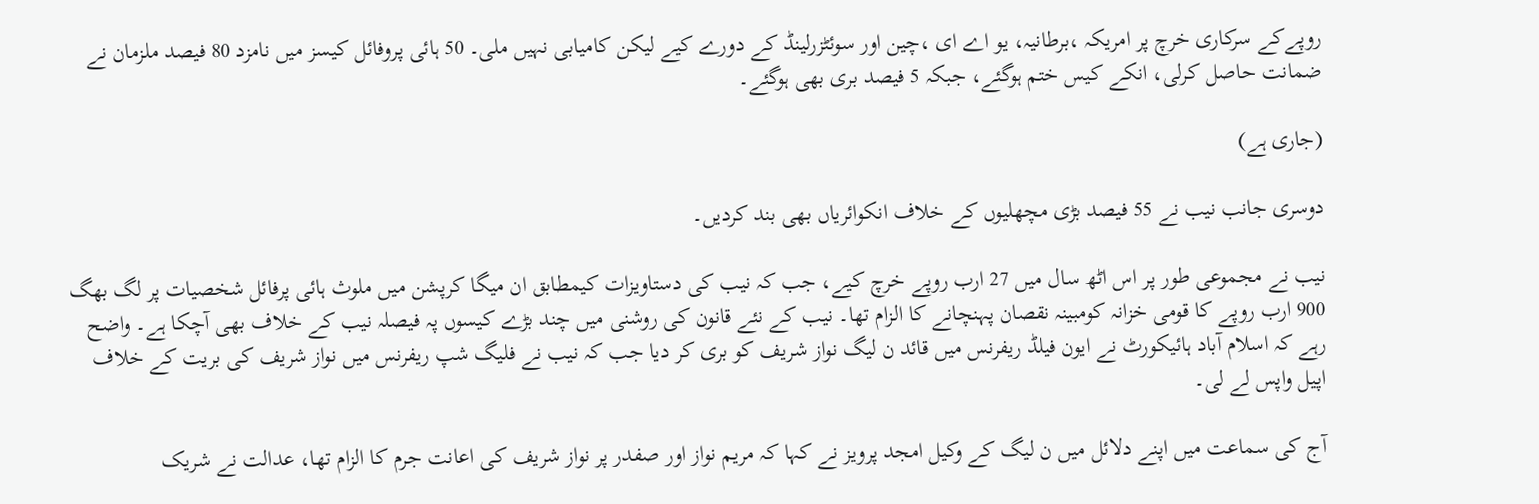روپےکے سرکاری خرچ پر امریکہ ،برطانیہ، یو اے ای ،چین اور سوئٹزرلینڈ کے دورے کیے لیکن کامیابی نہیں ملی۔ 50 ہائی پروفائل کیسز میں نامزد 80 فیصد ملزمان نے ضمانت حاصل کرلی، انکے کیس ختم ہوگئے، جبکہ 5 فیصد بری بھی ہوگئے۔

(جاری ہے)

دوسری جانب نیب نے 55 فیصد بڑی مچھلیوں کے خلاف انکوائریاں بھی بند کردیں۔

نیب نے مجموعی طور پر اس اٹھ سال میں 27 ارب روپے خرچ کیے، جب کہ نیب کی دستاویزات کیمطابق ان میگا کرپشن میں ملوث ہائی پرفائل شخصیات پر لگ بھگ 900 ارب روپے کا قومی خزانہ کومبینہ نقصان پہنچانے کا الزام تھا۔ نیب کے نئے قانون کی روشنی میں چند بڑے کیسوں پہ فیصلہ نیب کے خلاف بھی آچکا ہے۔ واضح رہے کہ اسلام آباد ہائیکورٹ نے ایون فیلڈ ریفرنس میں قائد ن لیگ نواز شریف کو بری کر دیا جب کہ نیب نے فلیگ شپ ریفرنس میں نواز شریف کی بریت کے خلاف اپیل واپس لے لی۔

آج کی سماعت میں اپنے دلائل میں ن لیگ کے وکیل امجد پرویز نے کہا کہ مریم نواز اور صفدر پر نواز شریف کی اعانت جرم کا الزام تھا، عدالت نے شریک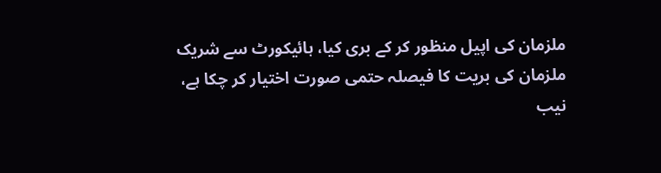ملزمان کی اپیل منظور کر کے بری کیا، ہائیکورٹ سے شریک ملزمان کی بریت کا فیصلہ حتمی صورت اختیار کر چکا ہے، نیب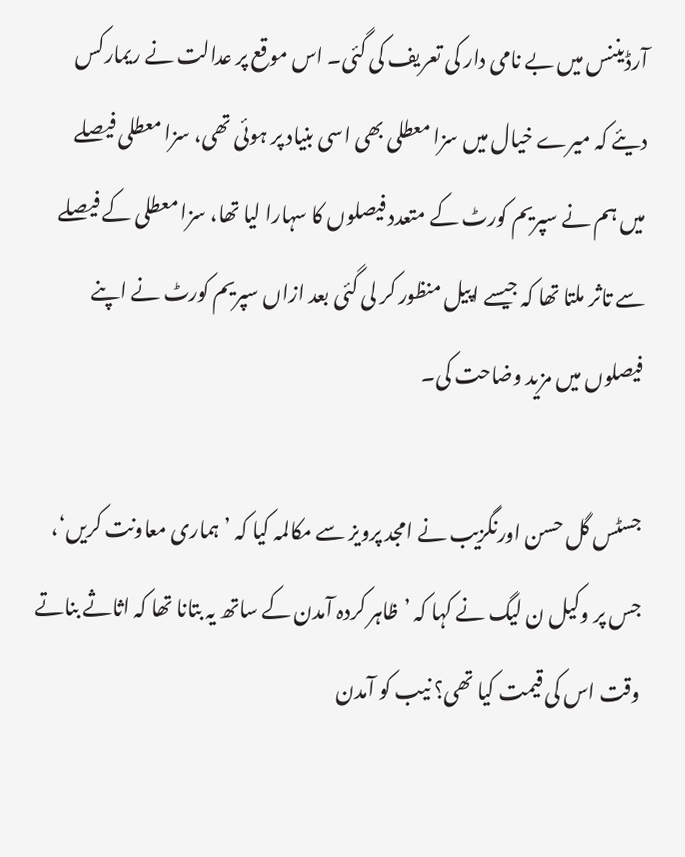آرڈیننس میں بے نامی دار کی تعریف کی گئی۔ اس موقع پر عدالت نے ریمارکس دیئے کہ میرے خیال میں سزا معطلی بھی اسی بنیاد پر ہوئی تھی، سزا معطلی فیصلے میں ہم نے سپریم کورٹ کے متعدد فیصلوں کا سہارا لیا تھا، سزا معطلی کے فیصلے سے تاثر ملتا تھا کہ جیسے اپیل منظور کر لی گئی بعد ازاں سپریم کورٹ نے اپنے فیصلوں میں مزید وضاحت کی۔

جسٹس گل حسن اورنگزیب نے امجد پرویز سے مکالمہ کیا کہ ’ہماری معاونت کریں‘، جس پر وکیل ن لیگ نے کہا کہ ’ظاہر کردہ آمدن کے ساتھ یہ بتانا تھا کہ اثاثے بناتے وقت اس کی قیمت کیا تھی؟ نیب کو آمدن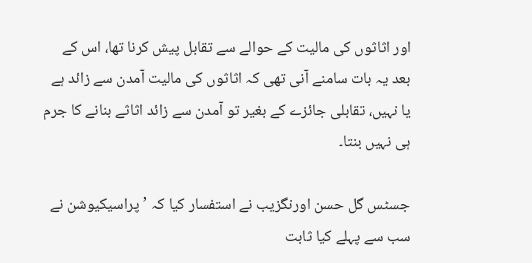اور اثاثوں کی مالیت کے حوالے سے تقابل پیش کرنا تھا، اس کے بعد یہ بات سامنے آنی تھی کہ اثاثوں کی مالیت آمدن سے زائد ہے یا نہیں، تقابلی جائزے کے بغیر تو آمدن سے زائد اثاثے بنانے کا جرم ہی نہیں بنتا۔

جسٹس گل حسن اورنگزیب نے استفسار کیا کہ ’پراسیکیوشن نے سب سے پہلے کیا ثابت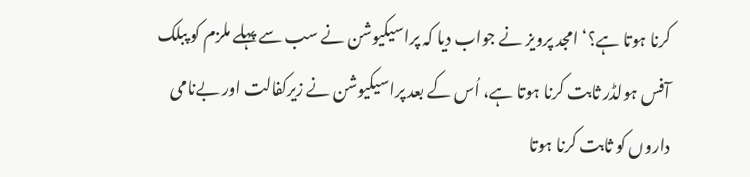کرنا ہوتا ہے؟‘ امجد پرویز نے جواب دیا کہ پراسیکیوشن نے سب سے پہلے ملزم کو پبلک آفس ہولڈر ثابت کرنا ہوتا ہے، اُس کے بعد پراسیکیوشن نے زیرکفالت اور بےنامی داروں کو ثابت کرنا ہوتا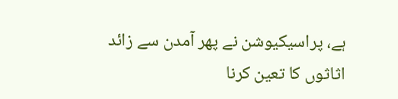ہے، پراسیکیوشن نے پھر آمدن سے زائد اثاثوں کا تعین کرنا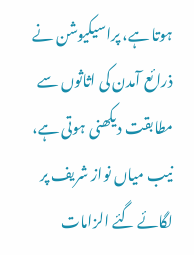ہوتا ہے، پراسیکیوشن نے ذرائع آمدن کی اثاثوں سے مطابقت دیکھنی ہوتی ہے، نیب میاں نواز شریف پر لگائے گئے الزامات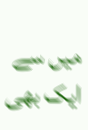میں سے ایک بھی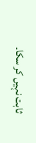ثابت نہیں کر سکا۔